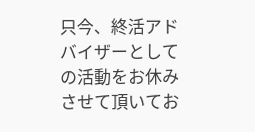只今、終活アドバイザーとしての活動をお休みさせて頂いてお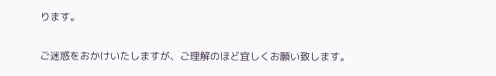ります。

ご迷惑をおかけいたしますが、ご理解のほど宜しくお願い致します。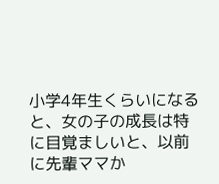小学4年生くらいになると、女の子の成長は特に目覚ましいと、以前に先輩ママか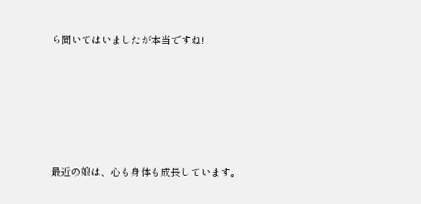ら聞いてはいましたが本当ですね!





最近の娘は、心も身体も成長しています。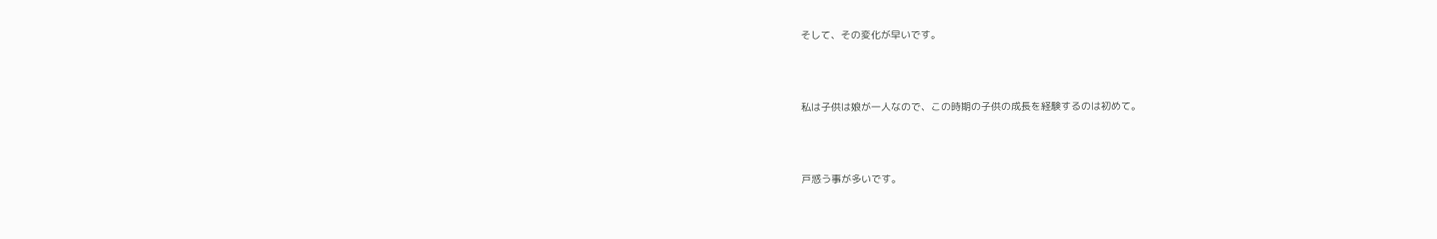そして、その変化が早いです。





私は子供は娘が一人なので、この時期の子供の成長を経験するのは初めて。





戸惑う事が多いです。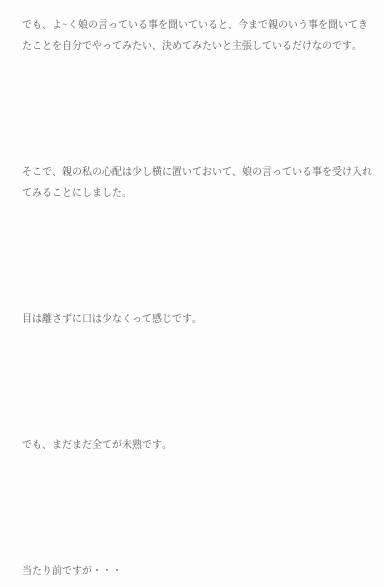でも、よ~く娘の言っている事を聞いていると、今まで親のいう事を聞いてきたことを自分でやってみたい、決めてみたいと主張しているだけなのです。





そこで、親の私の心配は少し横に置いておいて、娘の言っている事を受け入れてみることにしました。





目は離さずに口は少なくって感じです。





でも、まだまだ全てが未熟です。





当たり前ですが・・・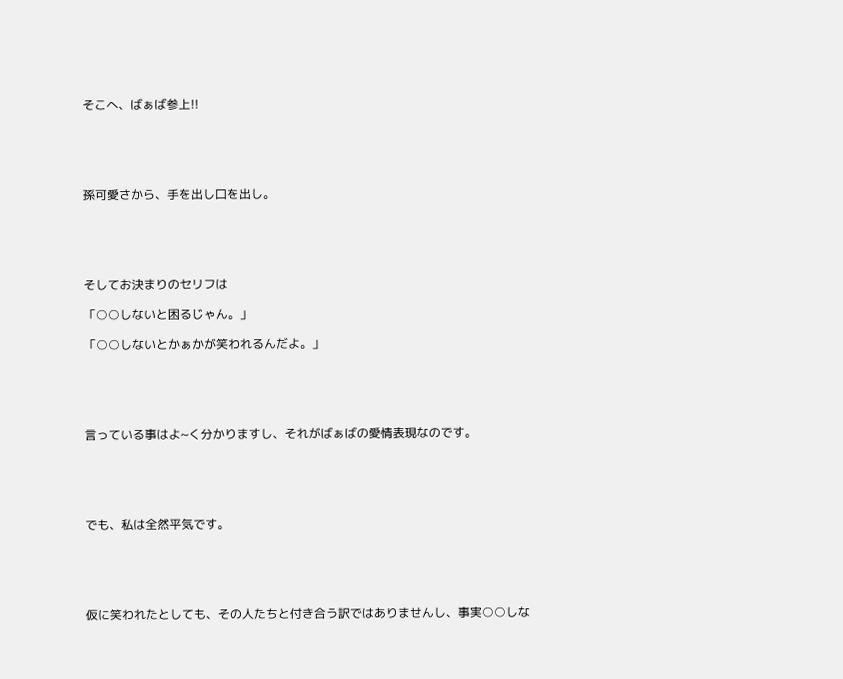そこへ、ばぁば参上!!





孫可愛さから、手を出し口を出し。





そしてお決まりのセリフは

「○○しないと困るじゃん。」

「○○しないとかぁかが笑われるんだよ。」





言っている事はよ~く分かりますし、それがばぁばの愛情表現なのです。





でも、私は全然平気です。





仮に笑われたとしても、その人たちと付き合う訳ではありませんし、事実○○しな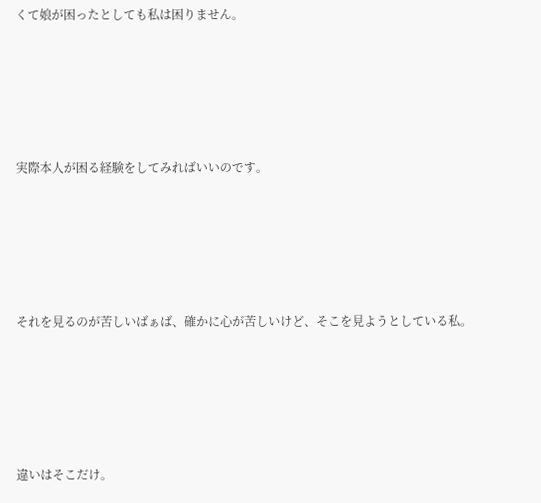くて娘が困ったとしても私は困りません。





実際本人が困る経験をしてみればいいのです。





それを見るのが苦しいばぁば、確かに心が苦しいけど、そこを見ようとしている私。





違いはそこだけ。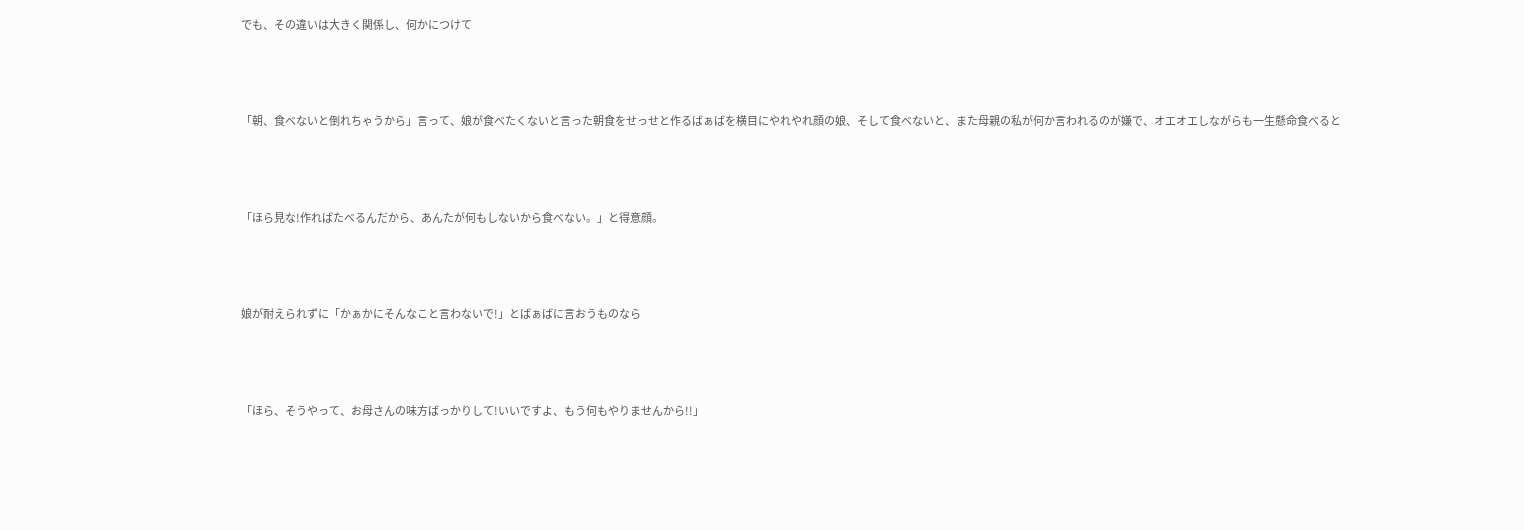でも、その違いは大きく関係し、何かにつけて





「朝、食べないと倒れちゃうから」言って、娘が食べたくないと言った朝食をせっせと作るばぁばを横目にやれやれ顔の娘、そして食べないと、また母親の私が何か言われるのが嫌で、オエオエしながらも一生懸命食べると





「ほら見な!作ればたべるんだから、あんたが何もしないから食べない。」と得意顔。





娘が耐えられずに「かぁかにそんなこと言わないで!」とばぁばに言おうものなら





「ほら、そうやって、お母さんの味方ばっかりして!いいですよ、もう何もやりませんから!!」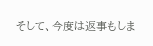そして、今度は返事もしま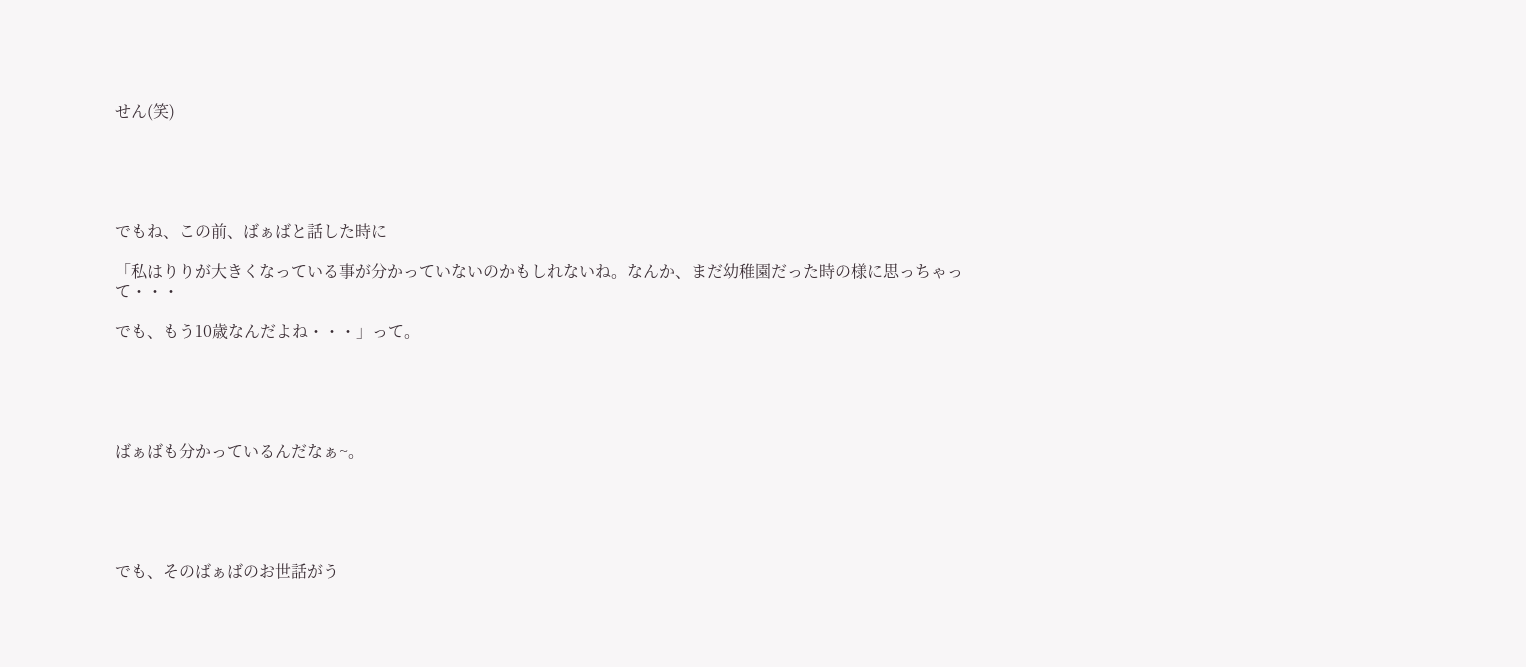せん(笑)





でもね、この前、ばぁばと話した時に

「私はりりが大きくなっている事が分かっていないのかもしれないね。なんか、まだ幼稚園だった時の様に思っちゃって・・・

でも、もう10歳なんだよね・・・」って。





ばぁばも分かっているんだなぁ~。





でも、そのばぁばのお世話がう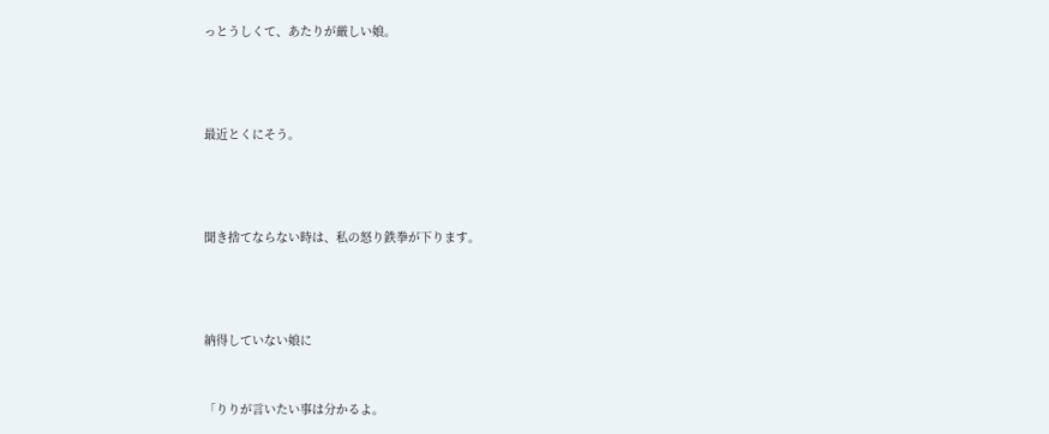っとうしくて、あたりが厳しい娘。





最近とくにそう。





聞き捨てならない時は、私の怒り鉄拳が下ります。





納得していない娘に



「りりが言いたい事は分かるよ。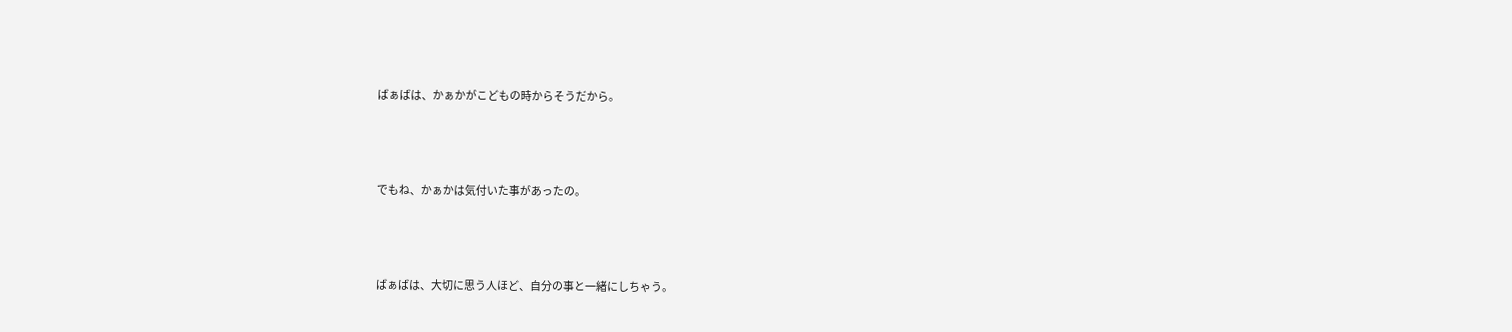ばぁばは、かぁかがこどもの時からそうだから。



でもね、かぁかは気付いた事があったの。



ばぁばは、大切に思う人ほど、自分の事と一緒にしちゃう。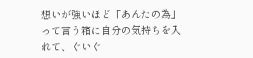想いが強いほど「あんたの為」って言う箱に自分の気持ちを入れて、ぐいぐ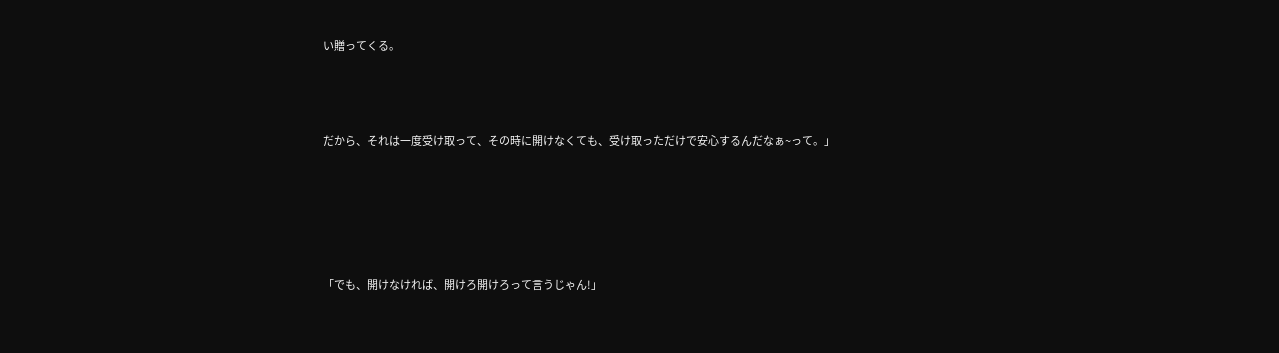い贈ってくる。



だから、それは一度受け取って、その時に開けなくても、受け取っただけで安心するんだなぁ~って。」





「でも、開けなければ、開けろ開けろって言うじゃん!」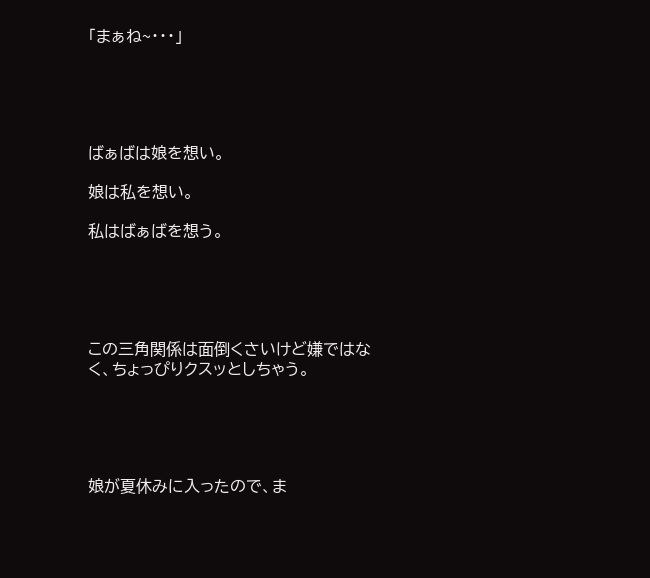「まぁね~・・・」





ばぁばは娘を想い。

娘は私を想い。

私はばぁばを想う。





この三角関係は面倒くさいけど嫌ではなく、ちょっぴりクスッとしちゃう。





娘が夏休みに入ったので、ま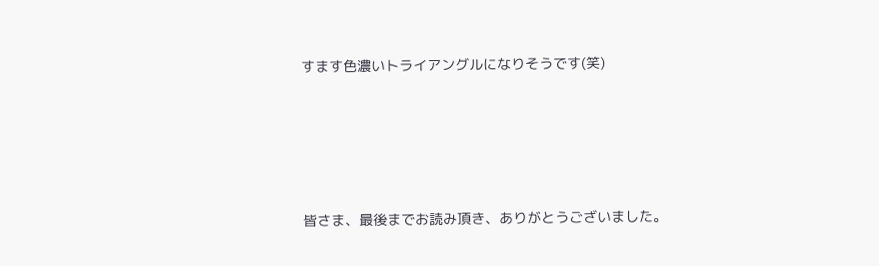すます色濃いトライアングルになりそうです(笑)





皆さま、最後までお読み頂き、ありがとうございました。